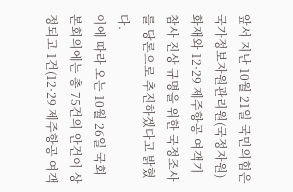앞서 지난 10월 21일 국민의힘은 국가정보자원관리원(국정자원) 화재와 12·29 제주항공 여객기 참사 진상 규명을 위한 국정조사를 당론으로 추진하겠다고 밝혔다.
이에 따라 오는 10월 26일 국회 본회의에는 총 75건의 안건이 상정되고 1건(12·29 제주항공 여객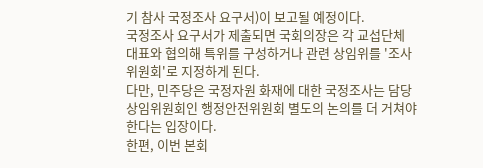기 참사 국정조사 요구서)이 보고될 예정이다.
국정조사 요구서가 제출되면 국회의장은 각 교섭단체 대표와 협의해 특위를 구성하거나 관련 상임위를 '조사위원회'로 지정하게 된다.
다만, 민주당은 국정자원 화재에 대한 국정조사는 담당 상임위원회인 행정안전위원회 별도의 논의를 더 거쳐야 한다는 입장이다.
한편, 이번 본회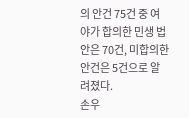의 안건 75건 중 여야가 합의한 민생 법안은 70건, 미합의한 안건은 5건으로 알려졌다.
손우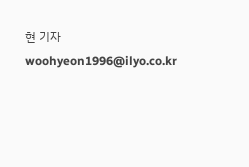현 기자 woohyeon1996@ilyo.co.kr